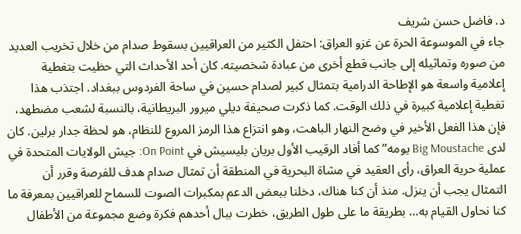د. فاضل حسن شريف
جاء في الموسوعة الحرة عن غزو العراق: احتفل الكثير من العراقيين بسقوط صدام من خلال تخريب العديد من صوره وتماثيله إلى جانب قطع أخرى من عبادة شخصيته. كان أحد الأحداث التي حظيت بتغطية إعلامية واسعة هو الإطاحة الدرامية بتمثال كبير لصدام حسين في ساحة الفردوس ببغداد. اجتذب هذا تغطية إعلامية كبيرة في ذلك الوقت. كما ذكرت صحيفة ديلي ميرور البريطانية، بالنسبة لشعب مضطهد، فإن هذا الفعل الأخير في وضح النهار الباهت، وهو انتزاع هذا الرمز المروع للنظام، هو لحظة جدار برلين. كان لدى Big Moustache يومه” كما أفاد الرقيب الأول بريان بليسيش في On Point: جيش الولايات المتحدة في عملية حرية العراق، رأى العقيد في مشاة البحرية في المنطقة أن تمثال صدام هدف للفرصة وقرر أن التمثال يجب أن ينزل. منذ أن كنا هناك، دخلنا ببعض الدعم بمكبرات الصوت للسماح للعراقيين بمعرفة ما كنا نحاول القيام به… بطريقة ما على طول الطريق، خطرت ببال أحدهم فكرة وضع مجموعة من الأطفال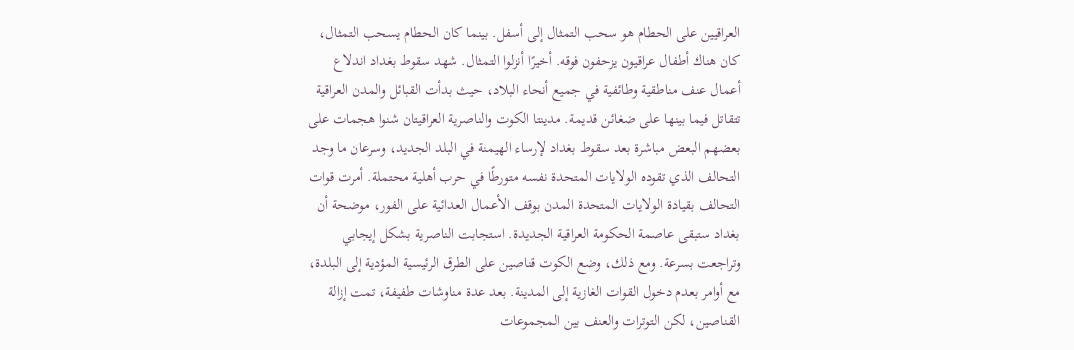العراقيين على الحطام هو سحب التمثال إلى أسفل. بينما كان الحطام يسحب التمثال، كان هناك أطفال عراقيون يزحفون فوقه. أخيرًا أنزلوا التمثال. شهد سقوط بغداد اندلاع أعمال عنف مناطقية وطائفية في جميع أنحاء البلاد، حيث بدأت القبائل والمدن العراقية تتقاتل فيما بينها على ضغائن قديمة. مدينتا الكوت والناصرية العراقيتان شنوا هجمات على بعضهم البعض مباشرة بعد سقوط بغداد لإرساء الهيمنة في البلد الجديد، وسرعان ما وجد التحالف الذي تقوده الولايات المتحدة نفسه متورطًا في حرب أهلية محتملة. أمرت قوات التحالف بقيادة الولايات المتحدة المدن بوقف الأعمال العدائية على الفور، موضحة أن بغداد ستبقى عاصمة الحكومة العراقية الجديدة. استجابت الناصرية بشكل إيجابي وتراجعت بسرعة. ومع ذلك، وضع الكوت قناصين على الطرق الرئيسية المؤدية إلى البلدة، مع أوامر بعدم دخول القوات الغازية إلى المدينة. بعد عدة مناوشات طفيفة، تمت إزالة القناصين، لكن التوترات والعنف بين المجموعات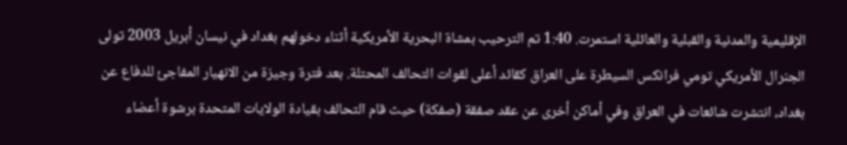الإقليمية والمدنية والقبلية والعائلية استمرت. 1:40 تم الترحيب بمشاة البحرية الأمريكية أثناء دخولهم بغداد في نيسان أبريل 2003 تولى الجنرال الأمريكي تومي فرانكس السيطرة على العراق كقائد أعلى لقوات التحالف المحتلة. بعد فترة وجيزة من الانهيار المفاجئ للدفاع عن بغداد، انتشرت شائعات في العراق وفي أماكن أخرى عن عقد صفقة (صفكة) حيث قام التحالف بقيادة الولايات المتحدة برشوة أعضاء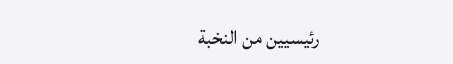رئيسيين من النخبة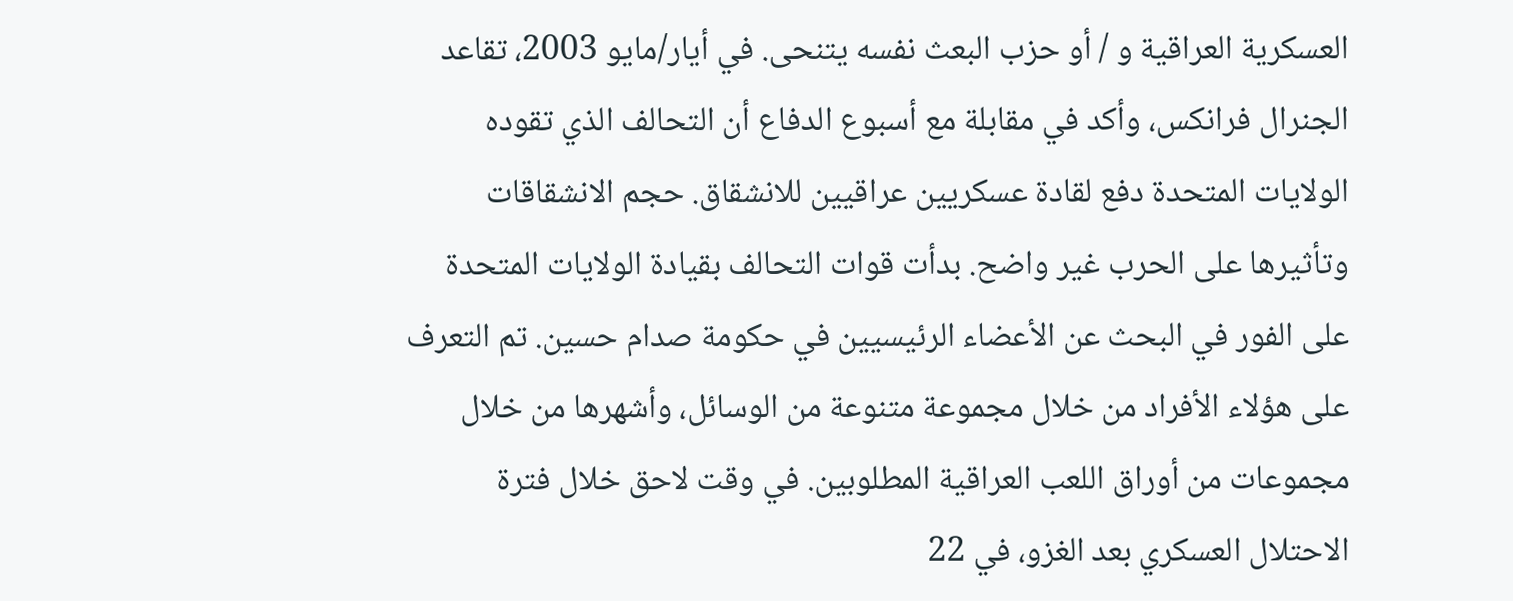العسكرية العراقية و / أو حزب البعث نفسه يتنحى. في أيار/مايو 2003، تقاعد الجنرال فرانكس، وأكد في مقابلة مع أسبوع الدفاع أن التحالف الذي تقوده الولايات المتحدة دفع لقادة عسكريين عراقيين للانشقاق. حجم الانشقاقات وتأثيرها على الحرب غير واضح. بدأت قوات التحالف بقيادة الولايات المتحدة على الفور في البحث عن الأعضاء الرئيسيين في حكومة صدام حسين. تم التعرف على هؤلاء الأفراد من خلال مجموعة متنوعة من الوسائل، وأشهرها من خلال مجموعات من أوراق اللعب العراقية المطلوبين. في وقت لاحق خلال فترة الاحتلال العسكري بعد الغزو، في 22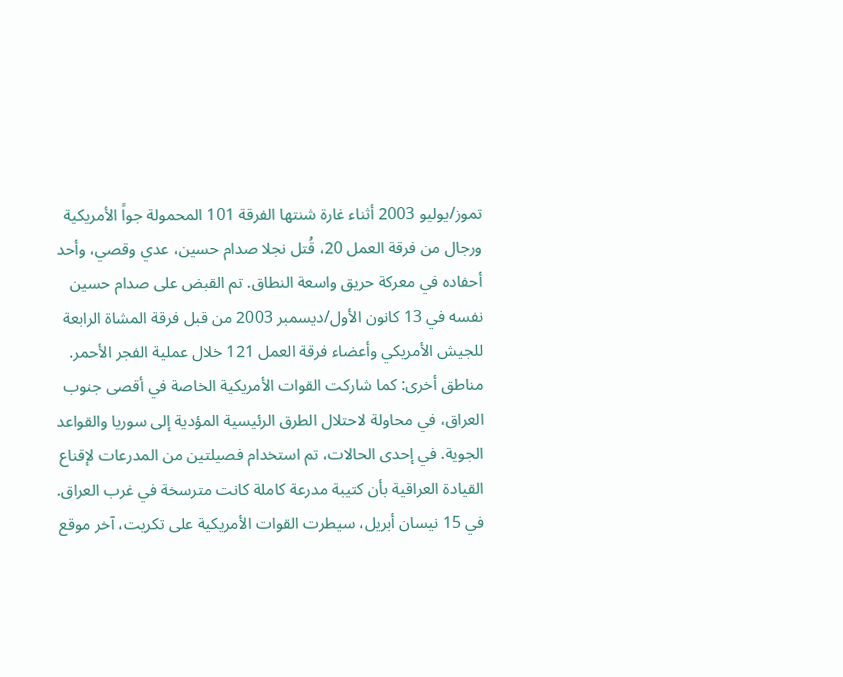تموز/يوليو 2003 أثناء غارة شنتها الفرقة 101 المحمولة جواً الأمريكية ورجال من فرقة العمل 20، قُتل نجلا صدام حسين، عدي وقصي، وأحد أحفاده في معركة حريق واسعة النطاق. تم القبض على صدام حسين نفسه في 13 كانون الأول/ديسمبر 2003 من قبل فرقة المشاة الرابعة للجيش الأمريكي وأعضاء فرقة العمل 121 خلال عملية الفجر الأحمر.
مناطق أخرى: كما شاركت القوات الأمريكية الخاصة في أقصى جنوب العراق، في محاولة لاحتلال الطرق الرئيسية المؤدية إلى سوريا والقواعد الجوية. في إحدى الحالات، تم استخدام فصيلتين من المدرعات لإقناع القيادة العراقية بأن كتيبة مدرعة كاملة كانت مترسخة في غرب العراق. في 15 نيسان أبريل، سيطرت القوات الأمريكية على تكريت، آخر موقع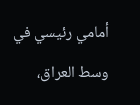أمامي رئيسي في وسط العراق،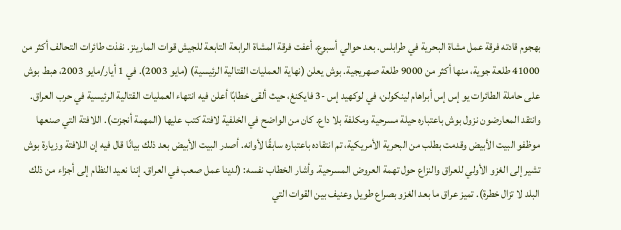بهجوم قادته فرقة عمل مشاة البحرية في طرابلس. بعد حوالي أسبوع، أعفت فرقة المشاة الرابعة التابعة للجيش قوات المارينز. نفذت طائرات التحالف أكثر من 41000 طلعة جوية، منها أكثر من 9000 طلعة صهريجية. بوش يعلن (نهاية العمليات القتالية الرئيسية) (مايو 2003). في 1 أيار/مايو 2003، هبط بوش على حاملة الطائرات يو إس إس أبراهام لينكولن، في لوكهيد إس -3 فايكنغ، حيث ألقى خطابًا أعلن فيه انتهاء العمليات القتالية الرئيسية في حرب العراق. وانتقد المعارضون نزول بوش باعتباره حيلة مسرحية ومكلفة بلا داع. كان من الواضح في الخلفية لافتة كتب عليها (المهمة أنجزت). اللافتة التي صنعها موظفو البيت الأبيض وقدمت بطلب من البحرية الأمريكية، تم انتقاده باعتباره سابقًا لأوانه. أصدر البيت الأبيض بعد ذلك بيانًا قال فيه إن اللافتة وزيارة بوش تشير إلى الغزو الأولي للعراق والنزاع حول تهمة العروض المسرحية. وأشار الخطاب نفسه: (لدينا عمل صعب في العراق. إننا نعيد النظام إلى أجزاء من ذلك البلد لا تزال خطرة). تميز عراق ما بعد الغزو بصراع طويل وعنيف بين القوات التي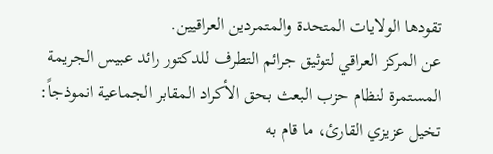تقودها الولايات المتحدة والمتمردين العراقيين.
عن المركز العراقي لتوثيق جرائم التطرف للدكتور رائد عبيس الجريمة المستمرة لنظام حزب البعث بحق الأكراد المقابر الجماعية انموذجاً: تخيل عزيزي القارئ، ما قام به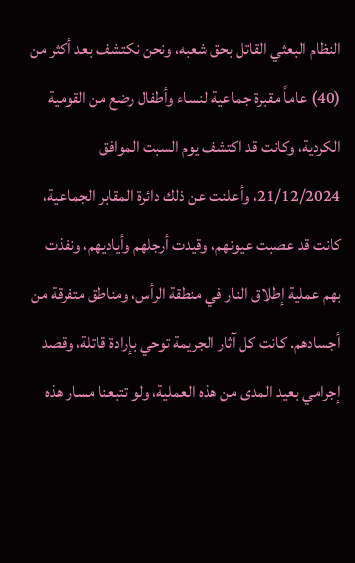النظام البعثي القاتل بحق شعبه، ونحن نكتشف بعد أكثر من (40) عاماً مقبرة جماعية لنساء وأطفال رضع من القومية الكردية، وكانت قد اكتشف يوم السبت الموافق 21/12/2024، وأعلنت عن ذلك دائرة المقابر الجماعية، كانت قد عصبت عيونهم، وقيدت أرجلهم وأياديهم، ونفذت بهم عملية إطلاق النار في منطقة الرأس، ومناطق متفرقة من أجسادهم. كانت كل آثار الجريمة توحي بإرادة قاتلة، وقصد إجرامي بعيد المدى من هذه العملية، ولو تتبعنا مسار هذه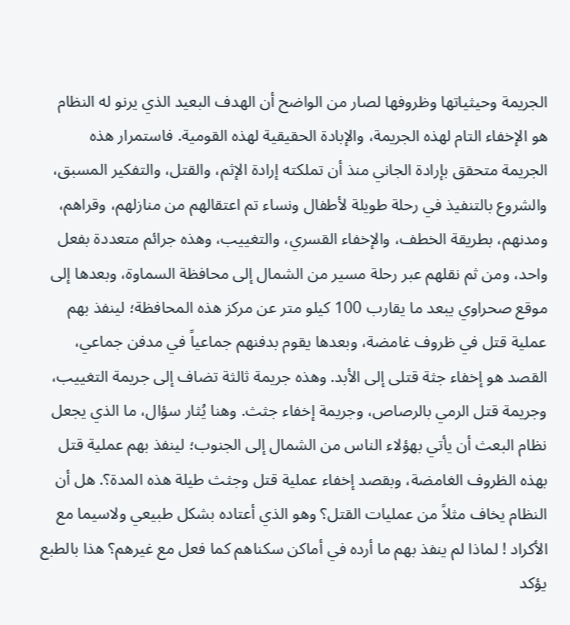الجريمة وحيثياتها وظروفها لصار من الواضح أن الهدف البعيد الذي يرنو له النظام هو الإخفاء التام لهذه الجريمة، والإبادة الحقيقية لهذه القومية. فاستمرار هذه الجريمة متحقق بإرادة الجاني منذ أن تملكته إرادة الإثم، والقتل، والتفكير المسبق، والشروع بالتنفيذ في رحلة طويلة لأطفال ونساء تم اعتقالهم من منازلهم، وقراهم، ومدنهم، بطريقة الخطف، والإخفاء القسري، والتغييب، وهذه جرائم متعددة بفعل واحد، ومن ثم نقلهم عبر رحلة مسير من الشمال إلى محافظة السماوة، وبعدها إلى موقع صحراوي يبعد ما يقارب 100 كيلو متر عن مركز هذه المحافظة؛ لينفذ بهم عملية قتل في ظروف غامضة، وبعدها يقوم بدفنهم جماعياً في مدفن جماعي، القصد هو إخفاء جثة قتلى إلى الأبد. وهذه جريمة ثالثة تضاف إلى جريمة التغييب، وجريمة قتل الرمي بالرصاص، وجريمة إخفاء جثث. وهنا يُثار سؤال، ما الذي يجعل نظام البعث أن يأتي بهؤلاء الناس من الشمال إلى الجنوب؛ لينفذ بهم عملية قتل بهذه الظروف الغامضة، وبقصد إخفاء عملية قتل وجثث طيلة هذه المدة؟. هل أن النظام يخاف مثلاً من عمليات القتل؟ وهو الذي أعتاده بشكل طبيعي ولاسيما مع الأكراد ! لماذا لم ينفذ بهم ما أرده في أماكن سكناهم كما فعل مع غيرهم؟ هذا بالطبع يؤكد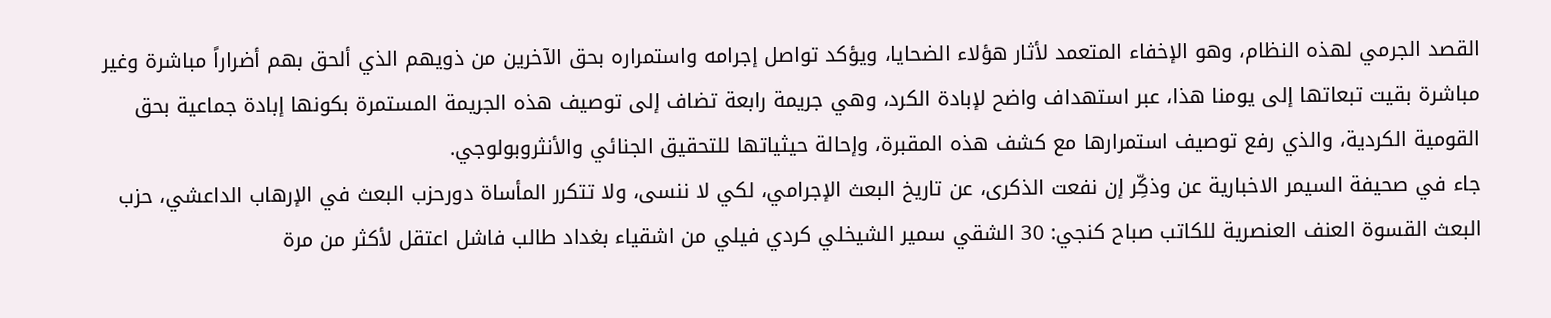القصد الجرمي لهذه النظام، وهو الإخفاء المتعمد لأثار هؤلاء الضحايا، ويؤكد تواصل إجرامه واستمراره بحق الآخرين من ذويهم الذي ألحق بهم أضراراً مباشرة وغير مباشرة بقيت تبعاتها إلى يومنا هذا، عبر استهداف واضح لإبادة الكرد، وهي جريمة رابعة تضاف إلى توصيف هذه الجريمة المستمرة بكونها إبادة جماعية بحق القومية الكردية، والذي رفع توصيف استمرارها مع كشف هذه المقبرة، وإحالة حيثياتها للتحقيق الجنائي والأنثروبولوجي.
جاء في صحيفة السيمر الاخبارية عن وذكِّر إن نفعت الذكرى، عن تاريخ البعث الإجرامي، لكي لا ننسى، ولا تتكرر المأساة دورحزب البعث في الإرهاب الداعشي، حزب البعث القسوة العنف العنصرية للكاتب صباح كنجي: 30 الشقي سمير الشيخلي كردي فيلي من اشقياء بغداد طالب فاشل اعتقل لأكثر من مرة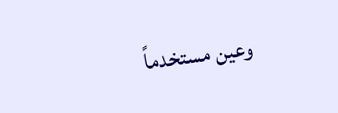وعين مستخدماً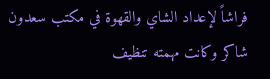فراشاً لإعداد الشاي والقهوة في مكتب سعدون شاكر وكانت مهمته تنظيف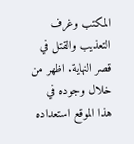المكتب وغرف التعذيب والقتل في قصر النهاية. اظهر من خلال وجوده في هذا الموقع استعداده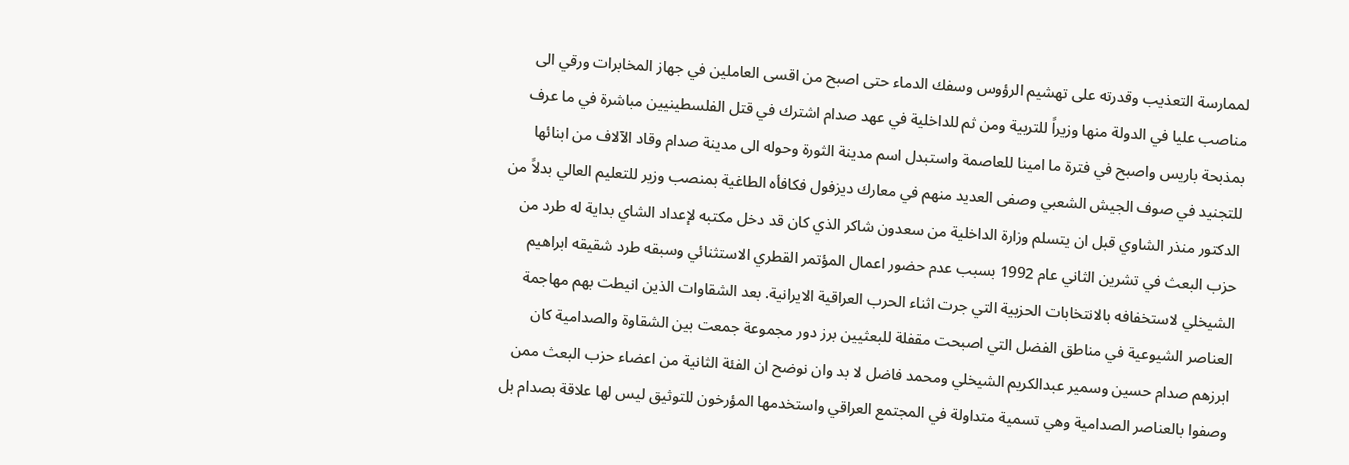لممارسة التعذيب وقدرته على تهشيم الرؤوس وسفك الدماء حتى اصبح من اقسى العاملين في جهاز المخابرات ورقي الى مناصب عليا في الدولة منها وزيراً للتربية ومن ثم للداخلية في عهد صدام اشترك في قتل الفلسطينيين مباشرة في ما عرف بمذبحة باريس واصبح في فترة ما امينا للعاصمة واستبدل اسم مدينة الثورة وحوله الى مدينة صدام وقاد الآلاف من ابنائها للتجنيد في صوف الجيش الشعبي وصفى العديد منهم في معارك ديزفول فكافأه الطاغية بمنصب وزير للتعليم العالي بدلاً من الدكتور منذر الشاوي قبل ان يتسلم وزارة الداخلية من سعدون شاكر الذي كان قد دخل مكتبه لإعداد الشاي بداية له طرد من حزب البعث في تشرين الثاني عام 1992 بسبب عدم حضور اعمال المؤتمر القطري الاستثنائي وسبقه طرد شقيقه ابراهيم الشيخلي لاستخفافه بالانتخابات الحزبية التي جرت اثناء الحرب العراقية الايرانية. بعد الشقاوات الذين انيطت بهم مهاجمة العناصر الشيوعية في مناطق الفضل التي اصبحت مقفلة للبعثيين برز دور مجموعة جمعت بين الشقاوة والصدامية كان ابرزهم صدام حسين وسمير عبدالكريم الشيخلي ومحمد فاضل لا بد وان نوضح ان الفئة الثانية من اعضاء حزب البعث ممن وصفوا بالعناصر الصدامية وهي تسمية متداولة في المجتمع العراقي واستخدمها المؤرخون للتوثيق ليس لها علاقة بصدام بل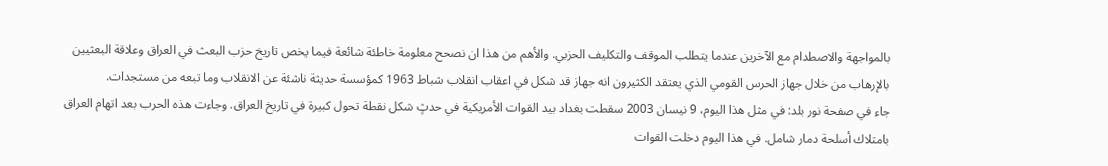بالمواجهة والاصطدام مع الآخرين عندما يتطلب الموقف والتكليف الحزبي. والأهم من هذا ان نصحح معلومة خاطئة شائعة فيما يخص تاريخ حزب البعث في العراق وعلاقة البعثيين بالإرهاب من خلال جهاز الحرس القومي الذي يعتقد الكثيرون انه جهاز قد شكل في اعقاب انقلاب شباط 1963 كمؤسسة حديثة ناشئة عن الانقلاب وما تبعه من مستجدات.
جاء في صفحة نور بلد: في مثل هذا اليوم، 9 نيسان 2003 سقطت بغداد بيد القوات الأمريكية في حدثٍ شكل نقطة تحول كبيرة في تاريخ العراق. وجاءت هذه الحرب بعد اتهام العراق بامتلاك أسلحة دمار شامل. في هذا اليوم دخلت القوات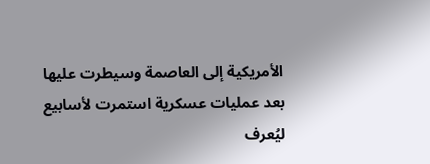الأمريكية إلى العاصمة وسيطرت عليها بعد عمليات عسكرية استمرت لأسابيع ليُعرف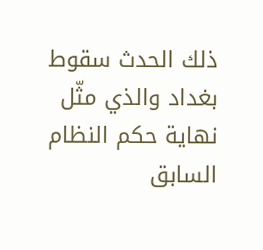ذلك الحدث سقوط بغداد والذي مثّل نهاية حكم النظام السابق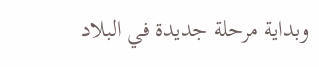وبداية مرحلة جديدة في البلاد